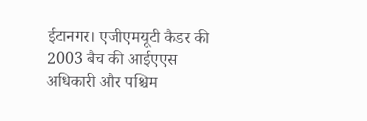ईटानगर। एजीएमयूटी कैडर की 2003 बैच की आईएएस अधिकारी और पश्चिम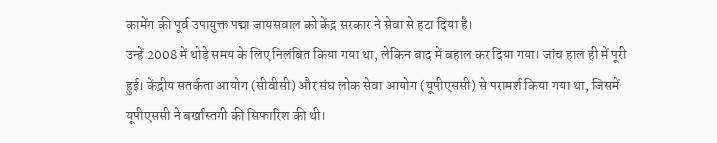कामेंग की पूर्व उपायुक्त पद्मा जायसवाल को केंद्र सरकार ने सेवा से हटा दिया है।
उन्हें 2008 में थोड़े समय के लिए निलंबित किया गया था, लेकिन बाद में बहाल कर दिया गया। जांच हाल ही में पूरी हुई। केंद्रीय सतर्कता आयोग (सीवीसी) और संघ लोक सेवा आयोग (यूपीएससी) से परामर्श किया गया था, जिसमें यूपीएससी ने बर्खास्तगी की सिफारिश की थी।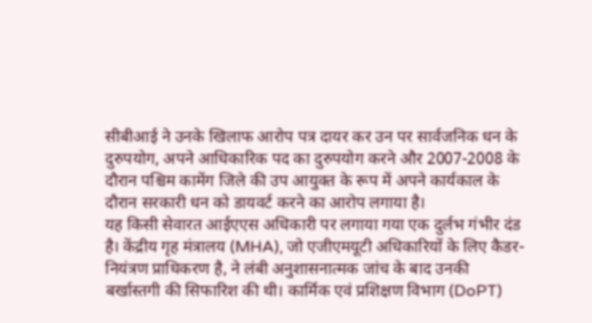सीबीआई ने उनके खिलाफ आरोप पत्र दायर कर उन पर सार्वजनिक धन के दुरुपयोग, अपने आधिकारिक पद का दुरुपयोग करने और 2007-2008 के दौरान पश्चिम कामेंग जिले की उप आयुक्त के रूप में अपने कार्यकाल के दौरान सरकारी धन को डायवर्ट करने का आरोप लगाया है।
यह किसी सेवारत आईएएस अधिकारी पर लगाया गया एक दुर्लभ गंभीर दंड है। केंद्रीय गृह मंत्रालय (MHA), जो एजीएमयूटी अधिकारियों के लिए कैडर-नियंत्रण प्राधिकरण है, ने लंबी अनुशासनात्मक जांच के बाद उनकी बर्खास्तगी की सिफारिश की थी। कार्मिक एवं प्रशिक्षण विभाग (DoPT)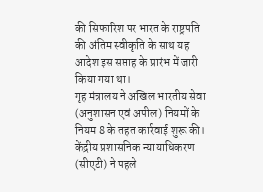की सिफारिश पर भारत के राष्ट्रपति की अंतिम स्वीकृति के साथ यह आदेश इस सप्ताह के प्रारंभ में जारी किया गया था।
गृह मंत्रालय ने अखिल भारतीय सेवा (अनुशासन एवं अपील) नियमों के नियम 8 के तहत कार्रवाई शुरू की। केंद्रीय प्रशासनिक न्यायाधिकरण (सीएटी) ने पहले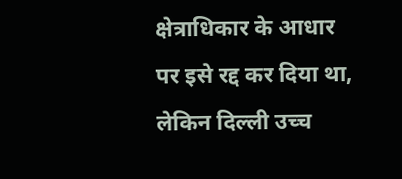क्षेत्राधिकार के आधार पर इसे रद्द कर दिया था, लेकिन दिल्ली उच्च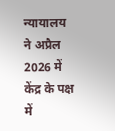न्यायालय ने अप्रैल 2026 में केंद्र के पक्ष में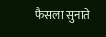फैसला सुनाते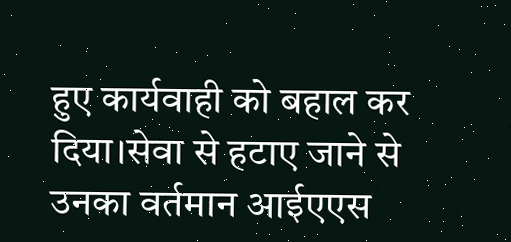हुए कार्यवाही को बहाल कर दिया।सेवा से हटाए जाने से उनका वर्तमान आईएएस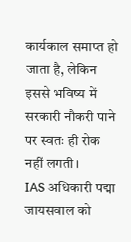कार्यकाल समाप्त हो जाता है, लेकिन इससे भविष्य में सरकारी नौकरी पाने पर स्वतः ही रोक नहीं लगती।
IAS अधिकारी पद्मा जायसवाल को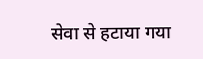सेवा से हटाया गया